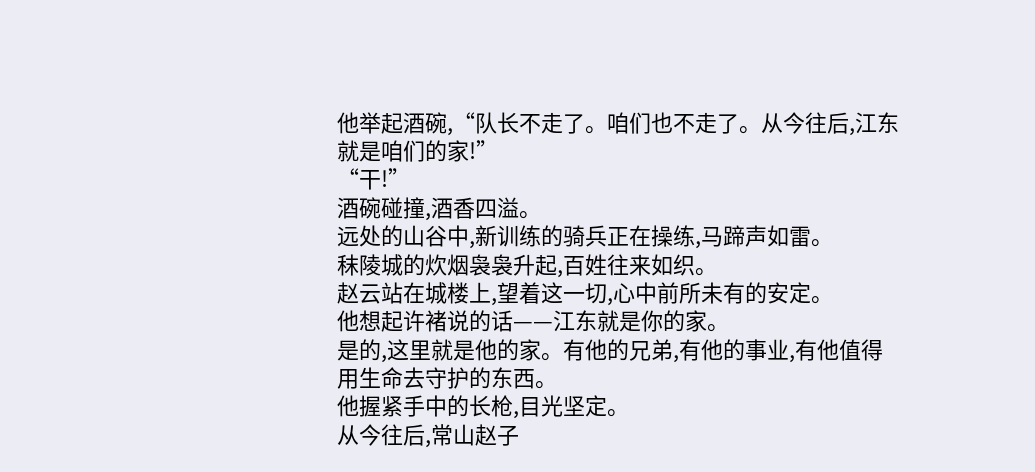他举起酒碗,“队长不走了。咱们也不走了。从今往后,江东就是咱们的家!”
“干!”
酒碗碰撞,酒香四溢。
远处的山谷中,新训练的骑兵正在操练,马蹄声如雷。
秣陵城的炊烟袅袅升起,百姓往来如织。
赵云站在城楼上,望着这一切,心中前所未有的安定。
他想起许褚说的话——江东就是你的家。
是的,这里就是他的家。有他的兄弟,有他的事业,有他值得用生命去守护的东西。
他握紧手中的长枪,目光坚定。
从今往后,常山赵子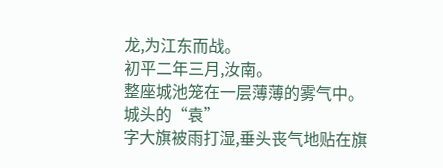龙,为江东而战。
初平二年三月,汝南。
整座城池笼在一层薄薄的雾气中。
城头的“袁”
字大旗被雨打湿,垂头丧气地贴在旗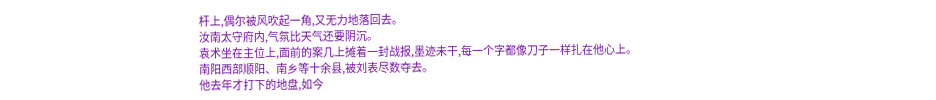杆上,偶尔被风吹起一角,又无力地落回去。
汝南太守府内,气氛比天气还要阴沉。
袁术坐在主位上,面前的案几上摊着一封战报,墨迹未干,每一个字都像刀子一样扎在他心上。
南阳西部顺阳、南乡等十余县,被刘表尽数夺去。
他去年才打下的地盘,如今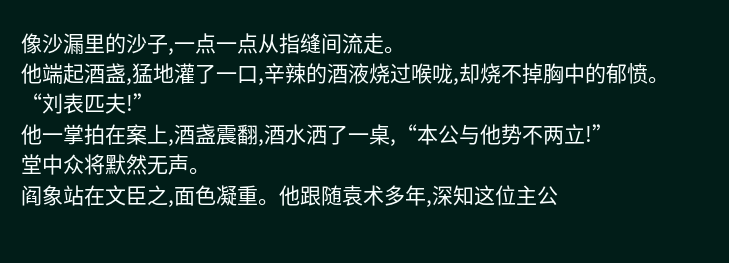像沙漏里的沙子,一点一点从指缝间流走。
他端起酒盏,猛地灌了一口,辛辣的酒液烧过喉咙,却烧不掉胸中的郁愤。
“刘表匹夫!”
他一掌拍在案上,酒盏震翻,酒水洒了一桌,“本公与他势不两立!”
堂中众将默然无声。
阎象站在文臣之,面色凝重。他跟随袁术多年,深知这位主公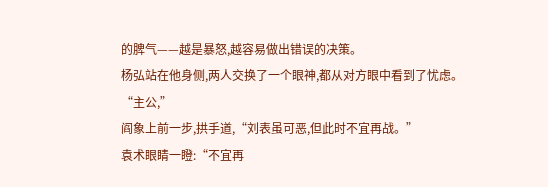的脾气——越是暴怒,越容易做出错误的决策。
杨弘站在他身侧,两人交换了一个眼神,都从对方眼中看到了忧虑。
“主公,”
阎象上前一步,拱手道,“刘表虽可恶,但此时不宜再战。”
袁术眼睛一瞪:“不宜再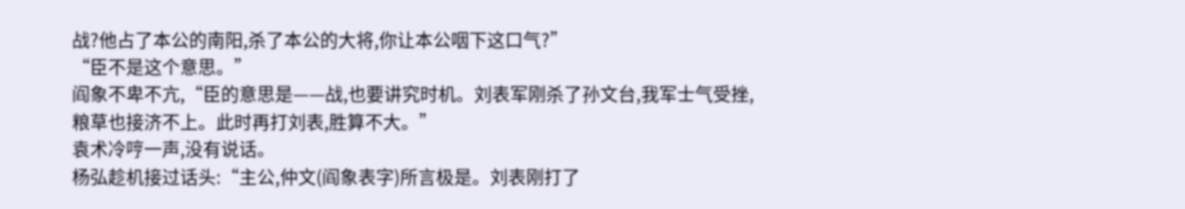战?他占了本公的南阳,杀了本公的大将,你让本公咽下这口气?”
“臣不是这个意思。”
阎象不卑不亢,“臣的意思是——战,也要讲究时机。刘表军刚杀了孙文台,我军士气受挫,粮草也接济不上。此时再打刘表,胜算不大。”
袁术冷哼一声,没有说话。
杨弘趁机接过话头:“主公,仲文(阎象表字)所言极是。刘表刚打了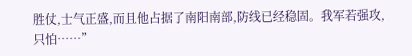胜仗,士气正盛,而且他占据了南阳南部,防线已经稳固。我军若强攻,只怕……”